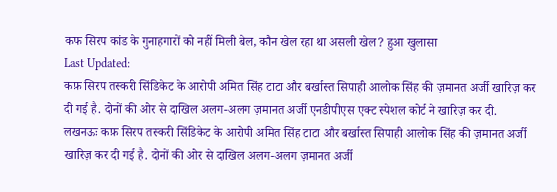कफ सिरप कांड के गुनाहगारों को नहीं मिली बेल, कौन खेल रहा था असली खेल? हुआ खुलासा
Last Updated:
कफ़ सिरप तस्करी सिंडिकेट के आरोपी अमित सिंह टाटा और बर्खास्त सिपाही आलोक सिंह की ज़मानत अर्जी खारिज़ कर दी गई है. दोनों की ओर से दाखिल अलग-अलग ज़मानत अर्जी एनडीपीएस एक्ट स्पेशल कोर्ट ने खारिज़ कर दी.
लखनऊः कफ़ सिरप तस्करी सिंडिकेट के आरोपी अमित सिंह टाटा और बर्खास्त सिपाही आलोक सिंह की ज़मानत अर्जी खारिज़ कर दी गई है. दोनों की ओर से दाखिल अलग-अलग ज़मानत अर्जी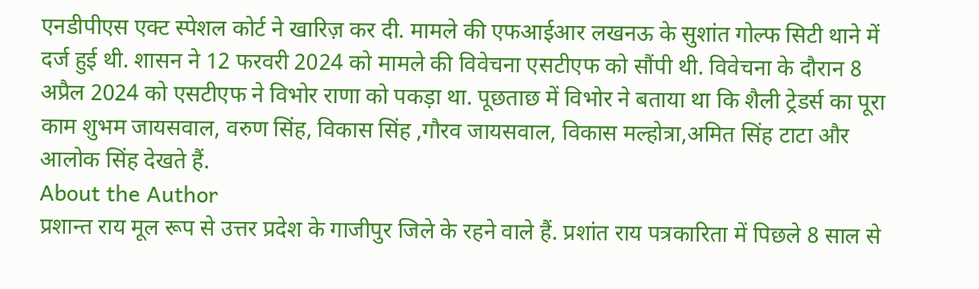एनडीपीएस एक्ट स्पेशल कोर्ट ने खारिज़ कर दी. मामले की एफआईआर लखनऊ के सुशांत गोल्फ सिटी थाने में दर्ज हुई थी. शासन ने 12 फरवरी 2024 को मामले की विवेचना एसटीएफ को सौंपी थी. विवेचना के दौरान 8 अप्रैल 2024 को एसटीएफ ने विभोर राणा को पकड़ा था. पूछताछ में विभोर ने बताया था कि शैली ट्रेडर्स का पूरा काम शुभम जायसवाल, वरुण सिंह, विकास सिंह ,गौरव जायसवाल, विकास मल्होत्रा,अमित सिंह टाटा और आलोक सिंह देखते हैं.
About the Author
प्रशान्त राय मूल रूप से उत्तर प्रदेश के गाजीपुर जिले के रहने वाले हैं. प्रशांत राय पत्रकारिता में पिछले 8 साल से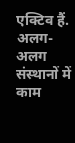एक्टिव हैं. अलग-अलग संस्थानों में काम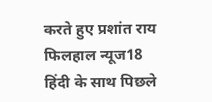करते हुए प्रशांत राय फिलहाल न्यूज18 हिंदी के साथ पिछले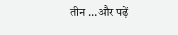तीन …और पढ़ें